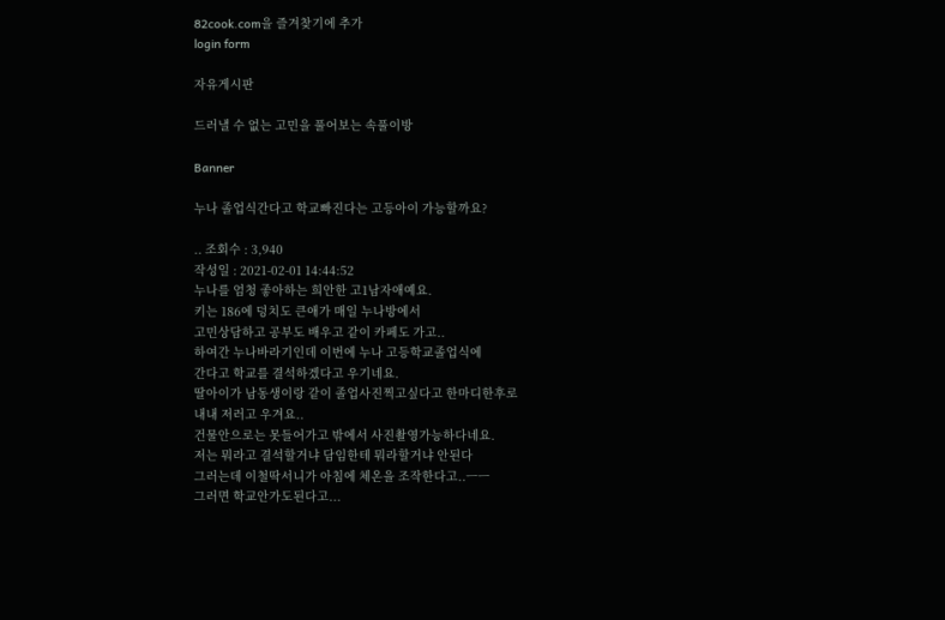82cook.com을 즐겨찾기에 추가
login form

자유게시판

드러낼 수 없는 고민을 풀어보는 속풀이방

Banner

누나 졸업식간다고 학교빠진다는 고등아이 가능할까요?

.. 조회수 : 3,940
작성일 : 2021-02-01 14:44:52
누나를 엄청 좋아하는 희안한 고1남자애예요.
키는 186에 덩치도 큰애가 매일 누나방에서
고민상담하고 공부도 배우고 같이 카페도 가고..
하여간 누나바라기인데 이번에 누나 고등학교졸업식에
간다고 학교를 결석하겠다고 우기네요.
딸아이가 남동생이랑 같이 졸업사진찍고싶다고 한마디한후로
내내 저러고 우겨요..
건물안으로는 못들어가고 밖에서 사진촬영가능하다네요.
저는 뭐라고 결석할거냐 담임한테 뭐라할거냐 안된다
그러는데 이철딱서니가 아침에 체온을 조작한다고..ㅡㅡ
그러면 학교안가도된다고...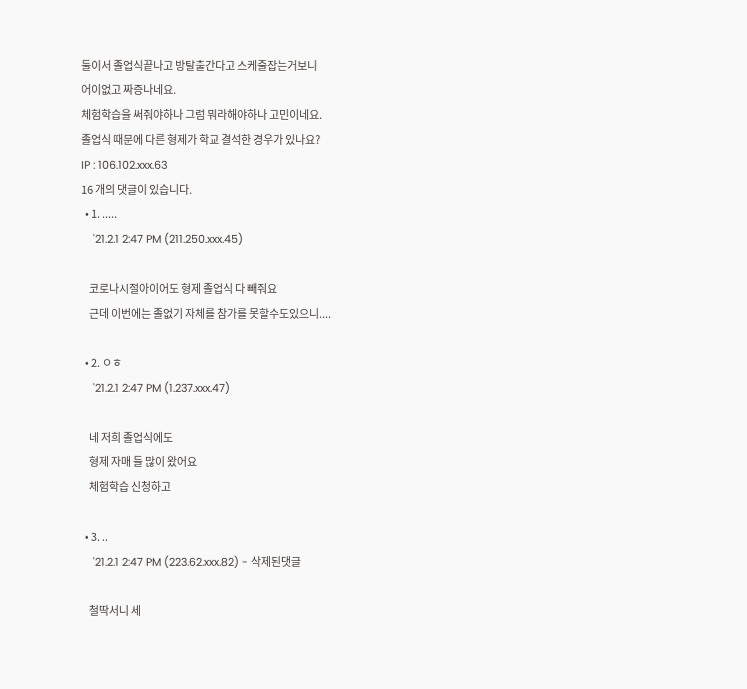둘이서 졸업식끝나고 방탈출간다고 스케줄잡는거보니
어이없고 짜증나네요.
체험학습을 써줘야하나 그럼 뭐라해야하나 고민이네요.
졸업식 때문에 다른 형제가 학교 결석한 경우가 있나요?
IP : 106.102.xxx.63
16 개의 댓글이 있습니다.
  • 1. .....
    '21.2.1 2:47 PM (211.250.xxx.45)

    코로나시절아이어도 형제 졸업식 다 빼줘요
    근데 이번에는 졸없기 자체를 참가를 못할수도있으니....

  • 2. ㅇㅎ
    '21.2.1 2:47 PM (1.237.xxx.47)

    네 저희 졸업식에도
    형제 자매 들 많이 왔어요
    체험학습 신청하고

  • 3. ..
    '21.2.1 2:47 PM (223.62.xxx.82) - 삭제된댓글

    철딱서니 세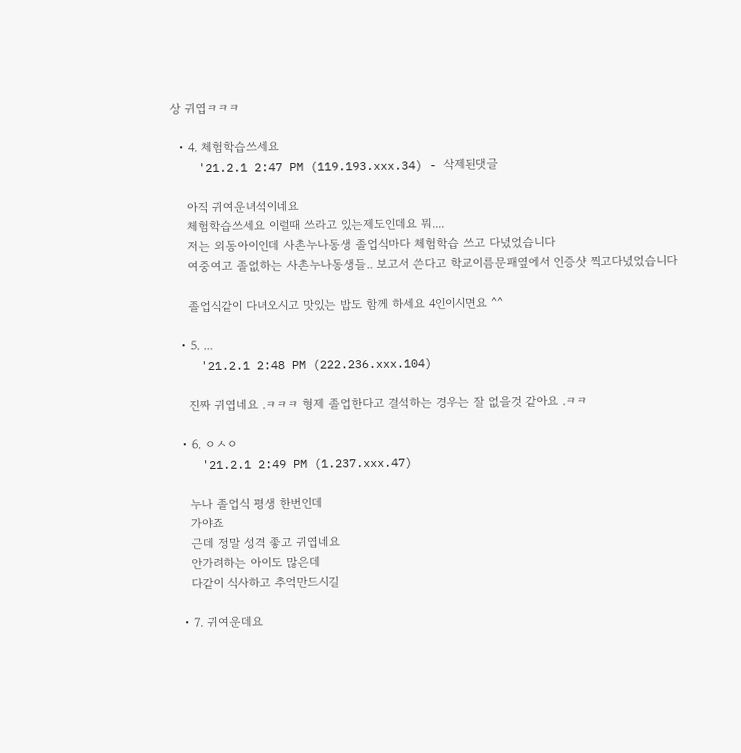상 귀엽ㅋㅋㅋ

  • 4. 체험학습쓰세요
    '21.2.1 2:47 PM (119.193.xxx.34) - 삭제된댓글

    아직 귀여운녀석이네요
    체험학습쓰세요 이럴때 쓰라고 있는제도인데요 뭐....
    저는 외동아이인데 사촌누나동생 졸업식마다 체험학습 쓰고 다녔었습니다
    여중여고 졸없하는 사촌누나동생들.. 보고서 쓴다고 학교이름문패옆에서 인증샷 찍고다녔었습니다

    졸업식같이 다녀오시고 맛있는 밥도 함께 하세요 4인이시면요 ^^

  • 5. ...
    '21.2.1 2:48 PM (222.236.xxx.104)

    진짜 귀엽네요 .ㅋㅋㅋ 형제 졸업한다고 결석하는 경우는 잘 없을것 같아요 .ㅋㅋ

  • 6. ㅇㅅㅇ
    '21.2.1 2:49 PM (1.237.xxx.47)

    누나 졸업식 평생 한번인데
    가야죠
    근데 정말 성격 좋고 귀엽네요
    안가려하는 아이도 많은데
    다같이 식사하고 추억만드시길

  • 7. 귀여운데요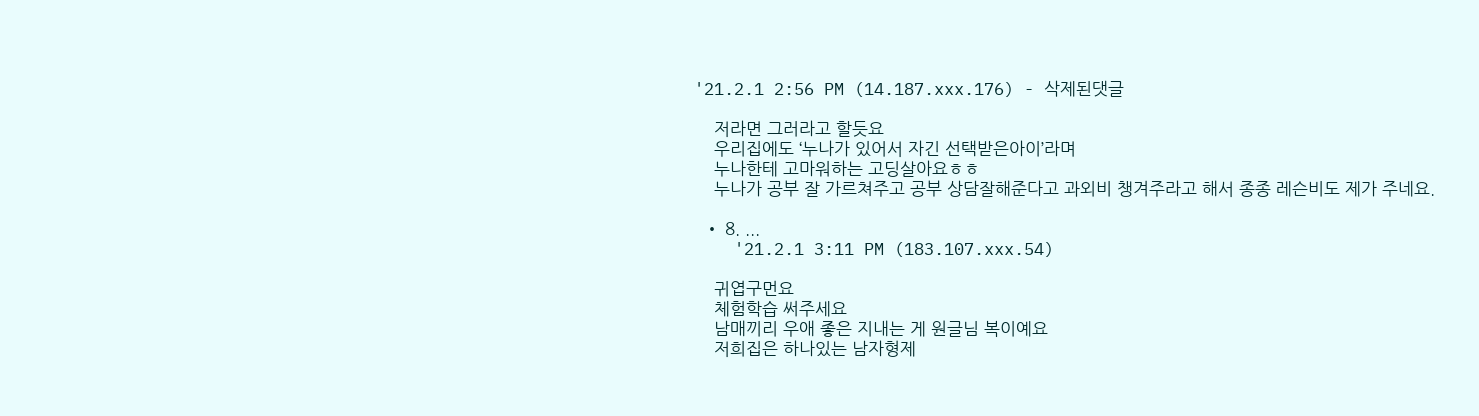'21.2.1 2:56 PM (14.187.xxx.176) - 삭제된댓글

    저라면 그러라고 할듯요
    우리집에도 ‘누나가 있어서 자긴 선택받은아이’라며
    누나한테 고마워하는 고딩살아요ㅎㅎ
    누나가 공부 잘 가르쳐주고 공부 상담잘해준다고 과외비 챙겨주라고 해서 종종 레슨비도 제가 주네요.

  • 8. ...
    '21.2.1 3:11 PM (183.107.xxx.54)

    귀엽구먼요
    체험학습 써주세요
    남매끼리 우애 좋은 지내는 게 원글님 복이예요
    저희집은 하나있는 남자형제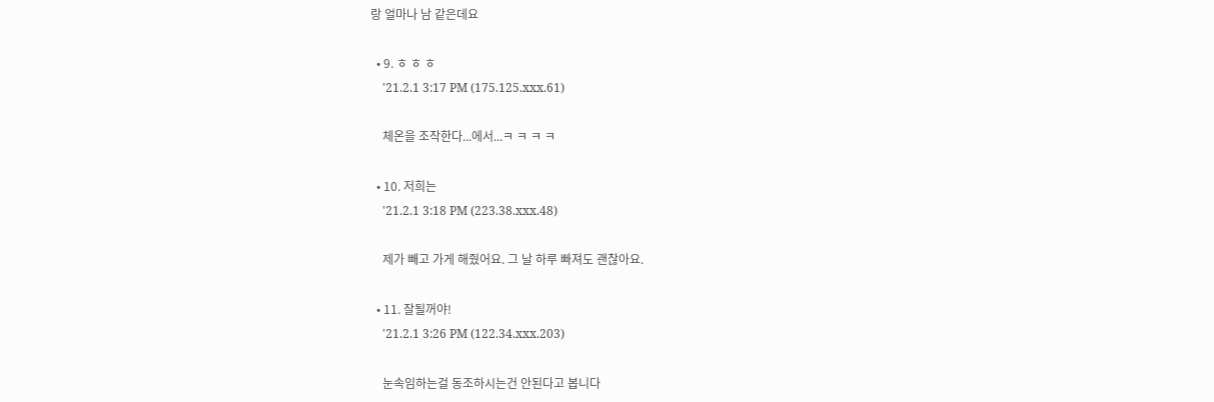랑 얼마나 남 같은데요

  • 9. ㅎ ㅎ ㅎ
    '21.2.1 3:17 PM (175.125.xxx.61)

    체온을 조작한다...에서...ㅋ ㅋ ㅋ ㅋ

  • 10. 저희는
    '21.2.1 3:18 PM (223.38.xxx.48)

    제가 빼고 가게 해줬어요. 그 날 하루 빠져도 괜찮아요.

  • 11. 잘될꺼야!
    '21.2.1 3:26 PM (122.34.xxx.203)

    눈속임하는걸 동조하시는건 안된다고 봅니다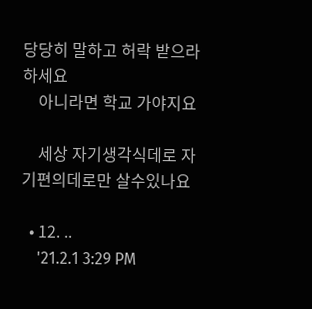당당히 말하고 허락 받으라하세요
    아니라면 학교 가야지요

    세상 자기생각식데로 자기편의데로만 살수있나요

  • 12. ..
    '21.2.1 3:29 PM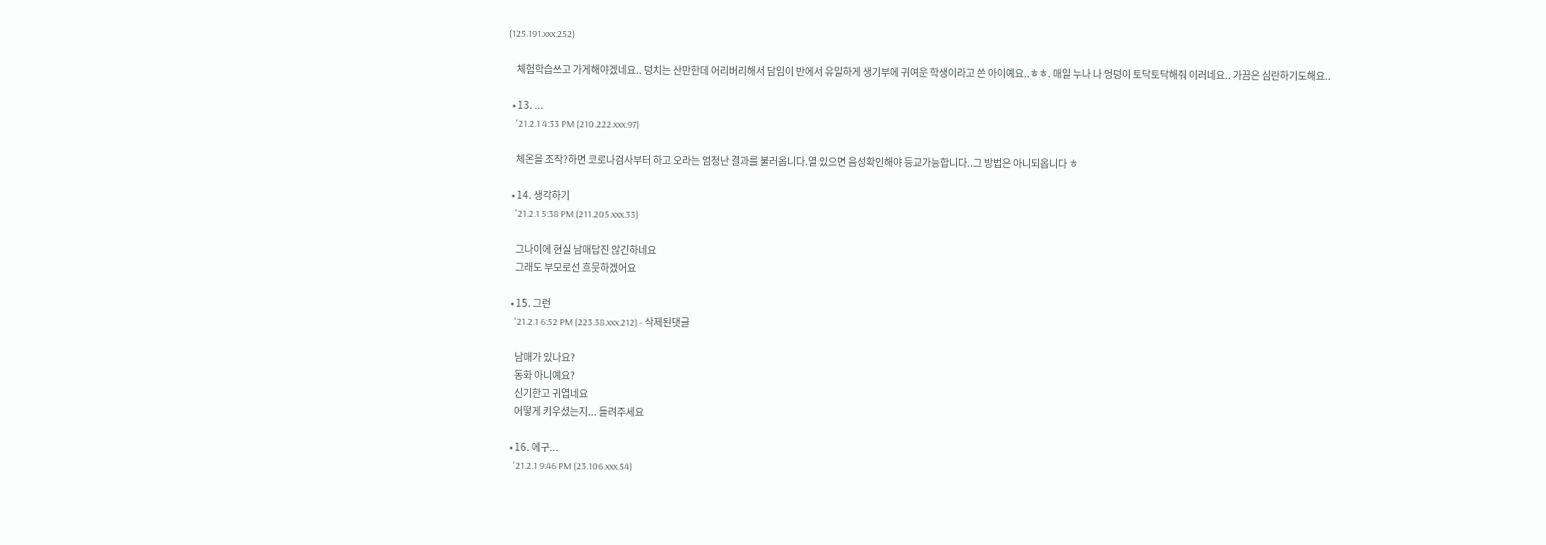(125.191.xxx.252)

    체험학습쓰고 가게해야겠네요.. 덩치는 산만한데 어리버리해서 담임이 반에서 유일하게 생기부에 귀여운 학생이라고 쓴 아이예요..ㅎㅎ. 매일 누나 나 엉덩이 토닥토닥해줘 이러네요.. 가끔은 심란하기도해요..

  • 13. ...
    '21.2.1 4:33 PM (210.222.xxx.97)

    체온을 조작?하면 코로나검사부터 하고 오라는 엄청난 결과를 불러옵니다.열 있으면 음성확인해야 등교가능합니다..그 방법은 아니되옵니다 ㅎ

  • 14. 생각하기
    '21.2.1 5:38 PM (211.205.xxx.33)

    그나이에 현실 남매답진 않긴하네요
    그래도 부모로선 흐뭇하겠어요

  • 15. 그런
    '21.2.1 6:52 PM (223.38.xxx.212) - 삭제된댓글

    남매가 있나요?
    동화 아니예요?
    신기한고 귀엽네요
    어떻게 키우셨는지... 들려주세요

  • 16. 에구...
    '21.2.1 9:46 PM (23.106.xxx.54)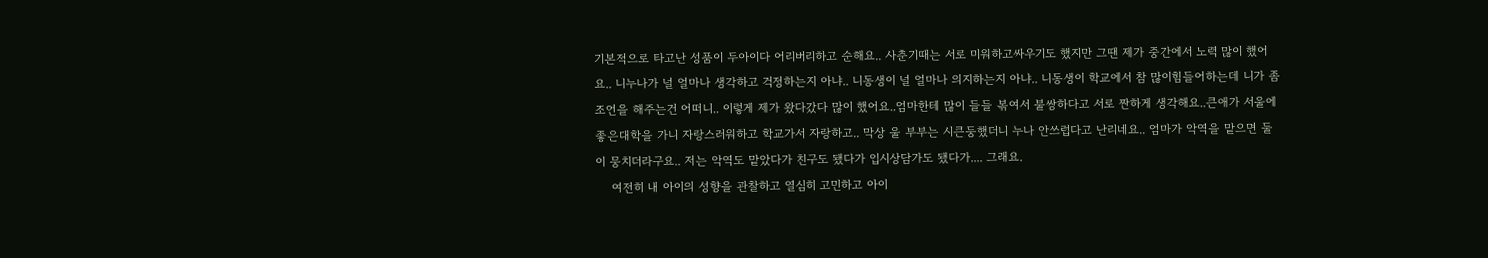기본적으로 타고난 성품이 두아이다 어리버리하고 순해요.. 사춘기때는 서로 미워하고싸우기도 했지만 그땐 제가 중간에서 노력 많이 했어요.. 니누나가 널 얼마나 생각하고 걱정하는지 아냐.. 니동생이 널 얼마나 의지하는지 아냐.. 니동생이 학교에서 참 많이힘들어하는데 니가 좀 조언을 해주는건 어떠니.. 이렇게 제가 왔다갔다 많이 했어요..엄마한테 많이 들들 볶여서 불쌍하다고 서로 짠하게 생각해요..큰애가 서울에 좋은대학을 가니 자랑스러워하고 학교가서 자랑하고.. 막상 울 부부는 시큰둥했더니 누나 안쓰럽다고 난리네요.. 엄마가 악역을 맡으면 둘이 뭉치더라구요.. 저는 악역도 맡았다가 친구도 됐다가 입시상담가도 됐다가.... 그래요.
    여전히 내 아이의 성향을 관찰하고 열심히 고민하고 아이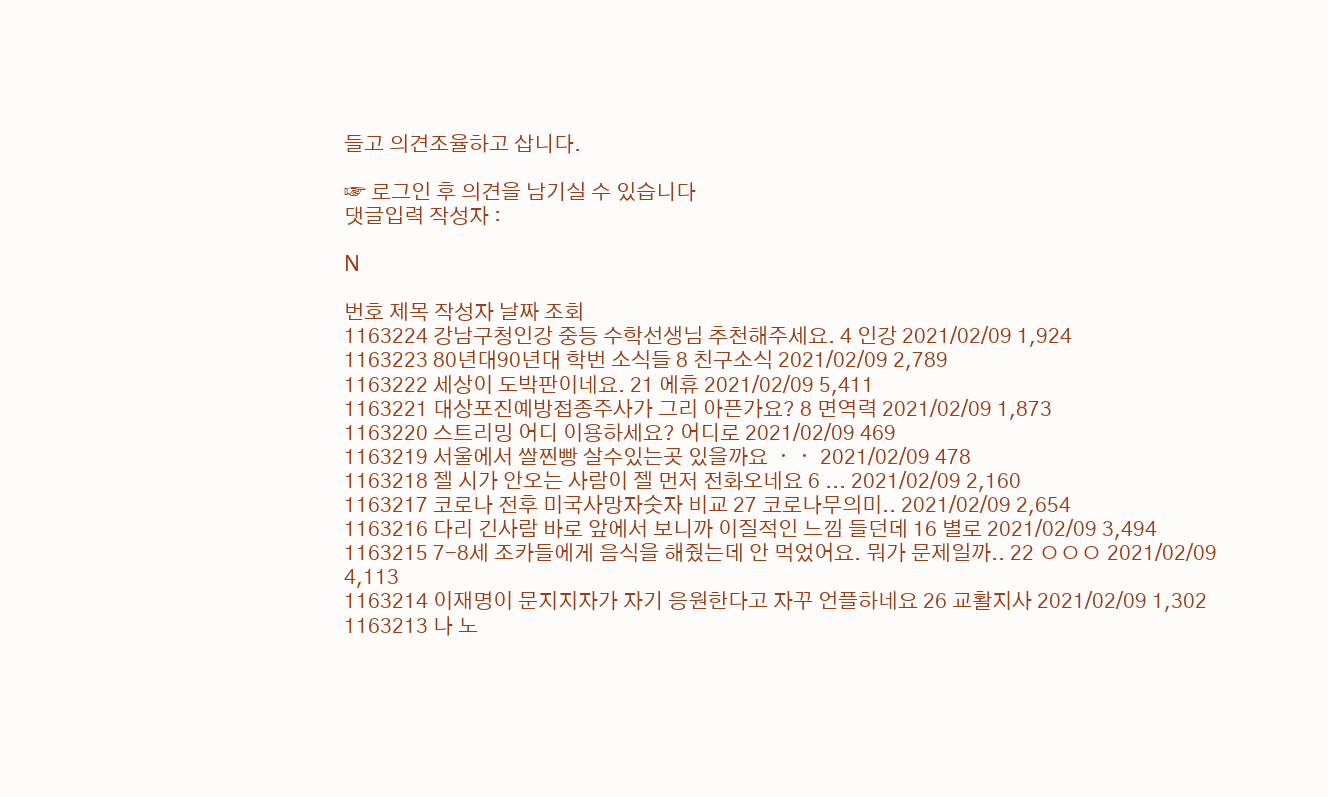들고 의견조율하고 삽니다.

☞ 로그인 후 의견을 남기실 수 있습니다
댓글입력 작성자 :

N

번호 제목 작성자 날짜 조회
1163224 강남구청인강 중등 수학선생님 추천해주세요. 4 인강 2021/02/09 1,924
1163223 80년대90년대 학번 소식들 8 친구소식 2021/02/09 2,789
1163222 세상이 도박판이네요. 21 에휴 2021/02/09 5,411
1163221 대상포진예방접종주사가 그리 아픈가요? 8 면역력 2021/02/09 1,873
1163220 스트리밍 어디 이용하세요? 어디로 2021/02/09 469
1163219 서울에서 쌀찐빵 살수있는곳 있을까요 ㆍㆍ 2021/02/09 478
1163218 젤 시가 안오는 사람이 젤 먼저 전화오네요 6 ... 2021/02/09 2,160
1163217 코로나 전후 미국사망자숫자 비교 27 코로나무의미.. 2021/02/09 2,654
1163216 다리 긴사람 바로 앞에서 보니까 이질적인 느낌 들던데 16 별로 2021/02/09 3,494
1163215 7-8세 조카들에게 음식을 해줬는데 안 먹었어요. 뭐가 문제일까.. 22 ㅇㅇㅇ 2021/02/09 4,113
1163214 이재명이 문지지자가 자기 응원한다고 자꾸 언플하네요 26 교활지사 2021/02/09 1,302
1163213 나 노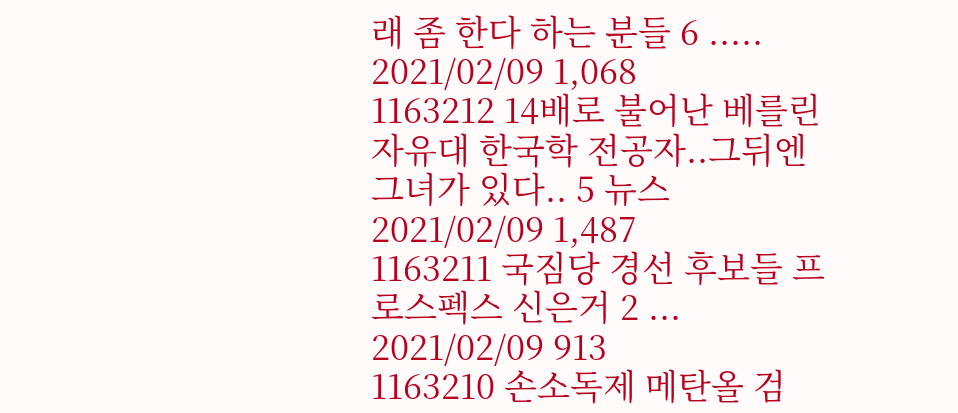래 좀 한다 하는 분들 6 ..... 2021/02/09 1,068
1163212 14배로 불어난 베를린자유대 한국학 전공자..그뒤엔 그녀가 있다.. 5 뉴스 2021/02/09 1,487
1163211 국짐당 경선 후보들 프로스펙스 신은거 2 ... 2021/02/09 913
1163210 손소독제 메탄올 검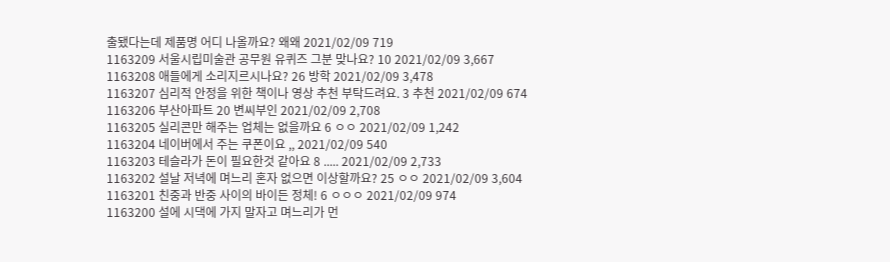출됐다는데 제품명 어디 나올까요? 왜왜 2021/02/09 719
1163209 서울시립미술관 공무원 유퀴즈 그분 맞나요? 10 2021/02/09 3,667
1163208 애들에게 소리지르시나요? 26 방학 2021/02/09 3,478
1163207 심리적 안정을 위한 책이나 영상 추천 부탁드려요. 3 추천 2021/02/09 674
1163206 부산아파트 20 변씨부인 2021/02/09 2,708
1163205 실리콘만 해주는 업체는 없을까요 6 ㅇㅇ 2021/02/09 1,242
1163204 네이버에서 주는 쿠폰이요 ,, 2021/02/09 540
1163203 테슬라가 돈이 필요한것 같아요 8 ..... 2021/02/09 2,733
1163202 설날 저녁에 며느리 혼자 없으면 이상할까요? 25 ㅇㅇ 2021/02/09 3,604
1163201 친중과 반중 사이의 바이든 정체! 6 ㅇㅇㅇ 2021/02/09 974
1163200 설에 시댁에 가지 말자고 며느리가 먼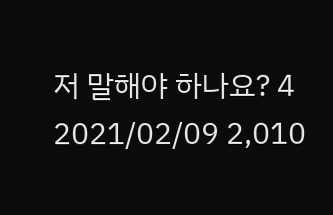저 말해야 하나요? 4 2021/02/09 2,010